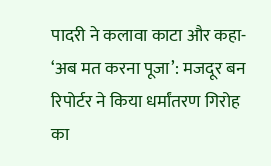पादरी ने कलावा काटा और कहा- ‘अब मत करना पूजा’: मजदूर बन रिपोर्टर ने किया धर्मांतरण गिरोह का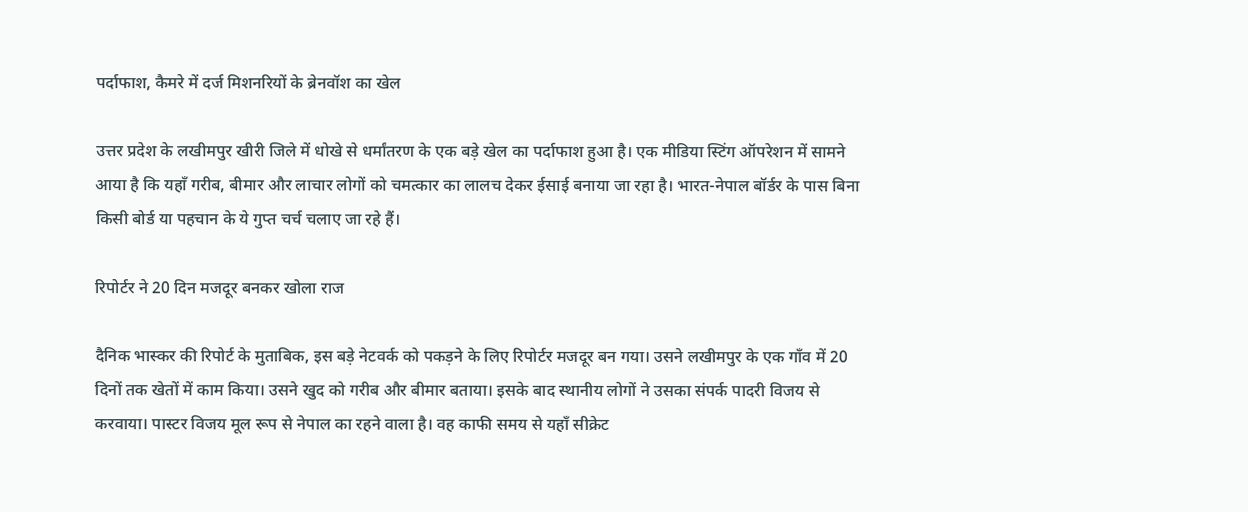पर्दाफाश, कैमरे में दर्ज मिशनरियों के ब्रेनवॉश का खेल

उत्तर प्रदेश के लखीमपुर खीरी जिले में धोखे से धर्मांतरण के एक बड़े खेल का पर्दाफाश हुआ है। एक मीडिया स्टिंग ऑपरेशन में सामने आया है कि यहाँ गरीब, बीमार और लाचार लोगों को चमत्कार का लालच देकर ईसाई बनाया जा रहा है। भारत-नेपाल बॉर्डर के पास बिना किसी बोर्ड या पहचान के ये गुप्त चर्च चलाए जा रहे हैं।

रिपोर्टर ने 20 दिन मजदूर बनकर खोला राज

दैनिक भास्कर की रिपोर्ट के मुताबिक, इस बड़े नेटवर्क को पकड़ने के लिए रिपोर्टर मजदूर बन गया। उसने लखीमपुर के एक गाँव में 20 दिनों तक खेतों में काम किया। उसने खुद को गरीब और बीमार बताया। इसके बाद स्थानीय लोगों ने उसका संपर्क पादरी विजय से करवाया। पास्टर विजय मूल रूप से नेपाल का रहने वाला है। वह काफी समय से यहाँ सीक्रेट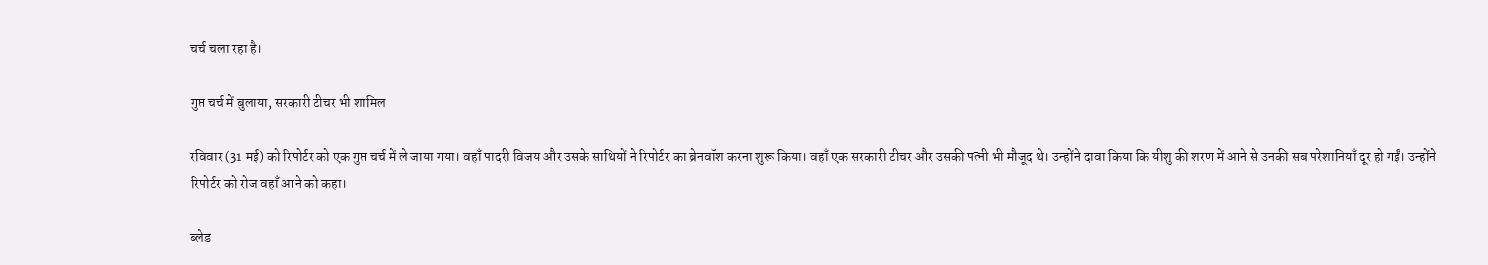चर्च चला रहा है।

गुप्त चर्च में बुलाया, सरकारी टीचर भी शामिल

रविवार (31 मई) को रिपोर्टर को एक गुप्त चर्च में ले जाया गया। वहाँ पादरी विजय और उसके साथियों ने रिपोर्टर का ब्रेनवॉश करना शुरू किया। वहाँ एक सरकारी टीचर और उसकी पत्नी भी मौजूद थे। उन्होंने दावा किया कि यीशु की शरण में आने से उनकी सब परेशानियाँ दूर हो गईं। उन्होंने रिपोर्टर को रोज वहाँ आने को कहा।

ब्लेड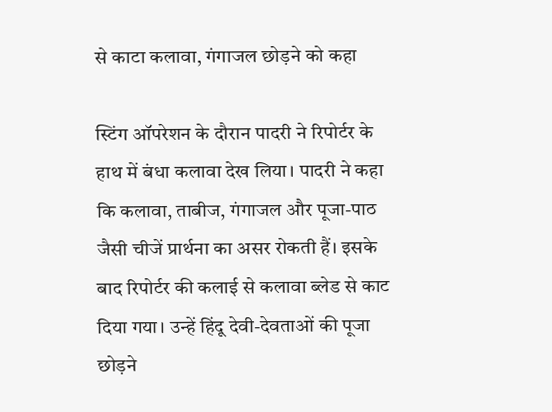से काटा कलावा, गंगाजल छोड़ने को कहा

स्टिंग ऑपरेशन के दौरान पादरी ने रिपोर्टर के हाथ में बंधा कलावा देख लिया। पादरी ने कहा कि कलावा, ताबीज, गंगाजल और पूजा-पाठ जैसी चीजें प्रार्थना का असर रोकती हैं। इसके बाद रिपोर्टर की कलाई से कलावा ब्लेड से काट दिया गया। उन्हें हिंदू देवी-देवताओं की पूजा छोड़ने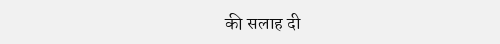की सलाह दी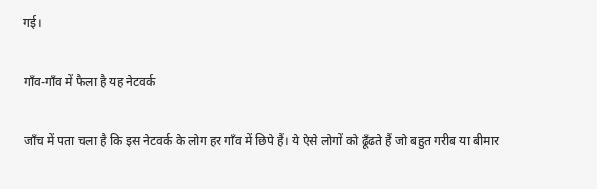गई।

गाँव-गाँव में फैला है यह नेटवर्क

जाँच में पता चला है कि इस नेटवर्क के लोग हर गाँव में छिपे हैं। ये ऐसे लोगों को ढूँढते हैं जो बहुत गरीब या बीमार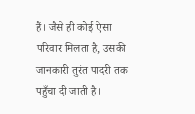हैं। जैसे ही कोई ऐसा परिवार मिलता है, उसकी जानकारी तुरंत पादरी तक पहुँचा दी जाती है।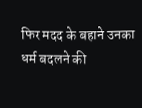फिर मदद के बहाने उनका धर्म बदलने की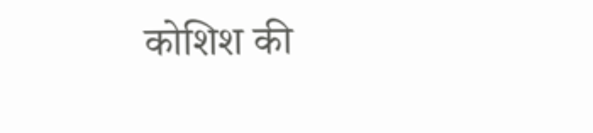कोशिश की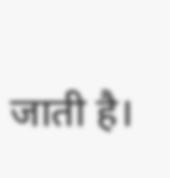जाती है।